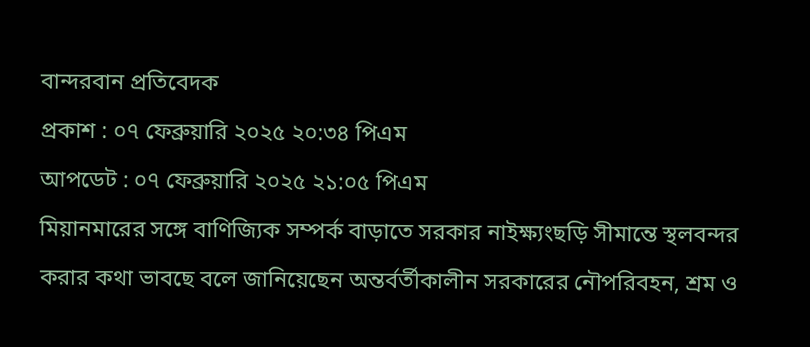বান্দরবান প্রতিবেদক
প্রকাশ : ০৭ ফেব্রুয়ারি ২০২৫ ২০:৩৪ পিএম
আপডেট : ০৭ ফেব্রুয়ারি ২০২৫ ২১:০৫ পিএম
মিয়ানমারের সঙ্গে বাণিজ্যিক সম্পর্ক বাড়াতে সরকার নাইক্ষ্যংছড়ি সীমান্তে স্থলবন্দর করার কথা ভাবছে বলে জানিয়েছেন অন্তর্বর্তীকালীন সরকারের নৌপরিবহন, শ্রম ও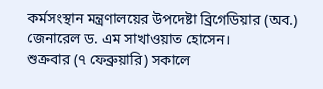কর্মসংস্থান মন্ত্রণালয়ের উপদেষ্টা ব্রিগেডিয়ার (অব.) জেনারেল ড. এম সাখাওয়াত হোসেন।
শুক্রবার (৭ ফেব্রুয়ারি) সকালে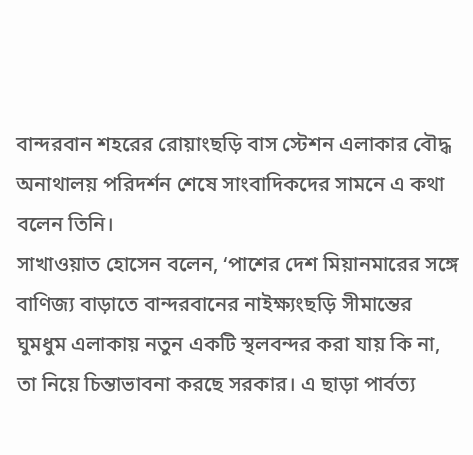বান্দরবান শহরের রোয়াংছড়ি বাস স্টেশন এলাকার বৌদ্ধ অনাথালয় পরিদর্শন শেষে সাংবাদিকদের সামনে এ কথা বলেন তিনি।
সাখাওয়াত হোসেন বলেন, ‘পাশের দেশ মিয়ানমারের সঙ্গে বাণিজ্য বাড়াতে বান্দরবানের নাইক্ষ্যংছড়ি সীমান্তের ঘুমধুম এলাকায় নতুন একটি স্থলবন্দর করা যায় কি না, তা নিয়ে চিন্তাভাবনা করছে সরকার। এ ছাড়া পার্বত্য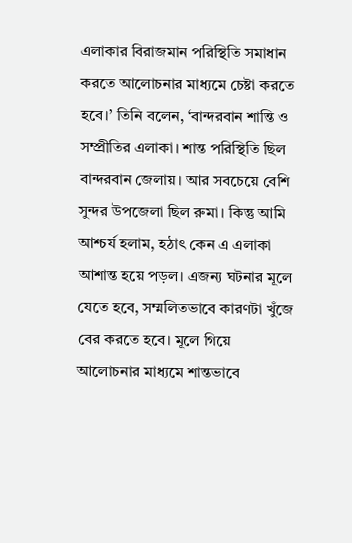এলাকার বিরাজমান পরিস্থিতি সমাধান করতে আলোচনার মাধ্যমে চেষ্টা করতে হবে।’ তিনি বলেন, ‘বান্দরবান শান্তি ও সম্প্রীতির এলাকা। শান্ত পরিস্থিতি ছিল বান্দরবান জেলায়। আর সবচেয়ে বেশি সুন্দর উপজেলা ছিল রুমা। কিন্তু আমি আশ্চর্য হলাম, হঠাৎ কেন এ এলাকা আশান্ত হয়ে পড়ল। এজন্য ঘটনার মূলে যেতে হবে, সম্মলিতভাবে কারণটা খুঁজে বের করতে হবে। মূলে গিয়ে আলোচনার মাধ্যমে শান্তভাবে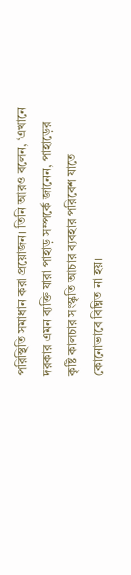পরিস্থিতি সমাধান করা প্রয়োজন। তিনি আরও বলেন, ‘এখানে দরকার এমন ব্যক্তি যারা পাহাড় সম্পর্কে জানেন, পাহাড়ের কৃষ্টি কালচার সংস্কৃতি আচার ব্যবহার পরিবেশ যাতে কোনোভাবে বিঘ্নিত না হয়।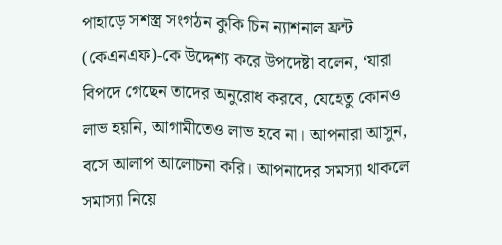পাহাড়ে সশস্ত্র সংগঠন কুকি চিন ন্যাশনাল ফ্রন্ট (কেএনএফ)-কে উদ্দেশ্য করে উপদেষ্টা বলেন, ‘যারা বিপদে গেছেন তাদের অনুরোধ করবে, যেহেতু কোনও লাভ হয়নি, আগামীতেও লাভ হবে না। আপনারা আসুন, বসে আলাপ আলোচনা করি। আপনাদের সমস্যা থাকলে সমাস্যা নিয়ে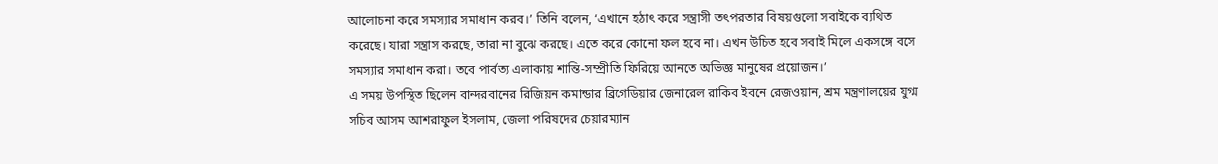আলোচনা করে সমস্যার সমাধান করব।’ তিনি বলেন, ‘এখানে হঠাৎ করে সন্ত্রাসী তৎপরতার বিষয়গুলো সবাইকে ব্যথিত করেছে। যারা সন্ত্রাস করছে, তারা না বুঝে করছে। এতে করে কোনো ফল হবে না। এখন উচিত হবে সবাই মিলে একসঙ্গে বসে সমস্যার সমাধান করা। তবে পার্বত্য এলাকায় শান্তি-সম্প্রীতি ফিরিয়ে আনতে অভিজ্ঞ মানুষের প্রয়োজন।’
এ সময় উপস্থিত ছিলেন বান্দরবানের রিজিয়ন কমান্ডার ব্রিগেডিয়ার জেনারেল রাকিব ইবনে রেজওয়ান, শ্রম মন্ত্রণালয়ের যুগ্ম সচিব আসম আশরাফুল ইসলাম, জেলা পরিষদের চেয়ারম্যান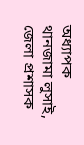অধ্যাপক থানজামা লুসাই, জেলা প্রশাসক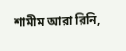শামীম আরা রিনি,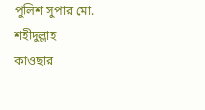পুলিশ সুপার মো. শহীদুল্লাহ কাওছার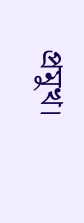প্রমুখ।